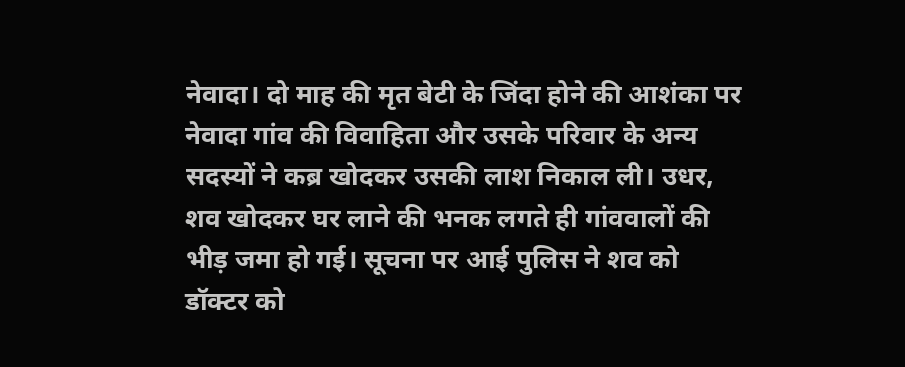नेवादा। दो माह की मृत बेटी के जिंदा होने की आशंका पर नेवादा गांव की विवाहिता और उसके परिवार के अन्य सदस्यों ने कब्र खोदकर उसकी लाश निकाल ली। उधर, शव खोदकर घर लाने की भनक लगते ही गांववालों की भीड़ जमा हो गई। सूचना पर आई पुलिस ने शव को डॉक्टर को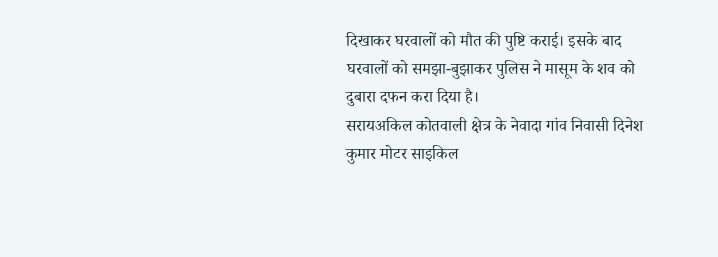दिखाकर घरवालों को मौत की पुष्टि कराई। इसके बाद घरवालों को समझा-बुझाकर पुलिस ने मासूम के शव को दुबारा दफन करा दिया है।
सरायअकिल कोतवाली क्षेत्र के नेवादा गांव निवासी दिनेश कुमार मोटर साइकिल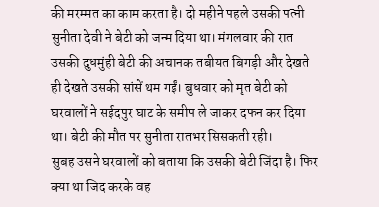की मरम्मत का काम करता है। दो महीने पहले उसकी पत्नी सुनीता देवी ने बेटी को जन्म दिया था। मंगलवार की रात उसकी दुधमुंही बेटी की अचानक तबीयत बिगड़ी और देखते ही देखते उसकी सांसें थम गईं। बुधवार को मृत बेटी को घरवालों ने सईदपुर घाट के समीप ले जाकर दफन कर दिया था। बेटी की मौत पर सुनीता रातभर सिसकती रही।
सुबह उसने घरवालों को बताया कि उसकी बेटी जिंदा है। फिर क्या था जिद करके वह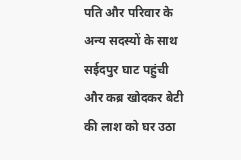पति और परिवार के अन्य सदस्यों के साथ सईदपुर घाट पहुंची और कब्र खोदकर बेटी की लाश को घर उठा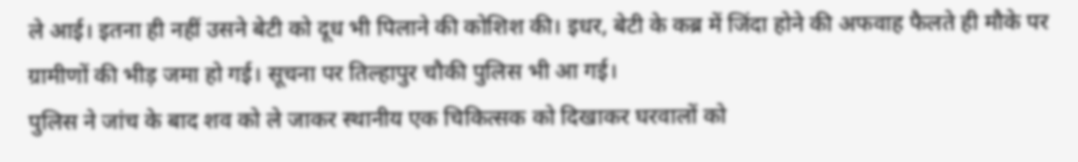ले आई। इतना ही नहीं उसने बेटी को दूध भी पिलाने की कोशिश की। इधर, बेटी के कब्र में जिंदा होने की अफवाह फैलते ही मौके पर ग्रामीणों की भीड़ जमा हो गई। सूचना पर तिल्हापुर चौकी पुलिस भी आ गई।
पुलिस ने जांच के बाद शव को ले जाकर स्थानीय एक चिकित्सक को दिखाकर घरवालों को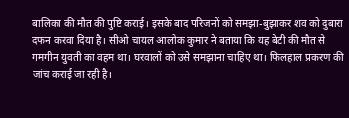बालिका की मौत की पुष्टि कराई। इसके बाद परिजनों को समझा-बुझाकर शव को दुबारा दफन करवा दिया है। सीओ चायल आलोक कुमार ने बताया कि यह बेटी की मौत से गमगीन युवती का वहम था। घरवालों को उसे समझाना चाहिए था। फिलहाल प्रकरण की जांच कराई जा रही है।